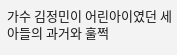가수 김정민이 어린아이였던 세 아들의 과거와 훌쩍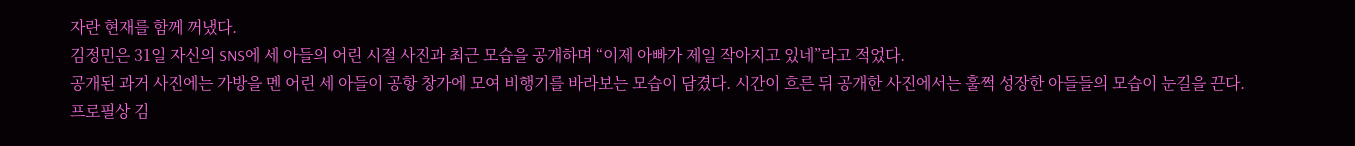자란 현재를 함께 꺼냈다.
김정민은 31일 자신의 SNS에 세 아들의 어린 시절 사진과 최근 모습을 공개하며 “이제 아빠가 제일 작아지고 있네”라고 적었다.
공개된 과거 사진에는 가방을 멘 어린 세 아들이 공항 창가에 모여 비행기를 바라보는 모습이 담겼다. 시간이 흐른 뒤 공개한 사진에서는 훌쩍 성장한 아들들의 모습이 눈길을 끈다.
프로필상 김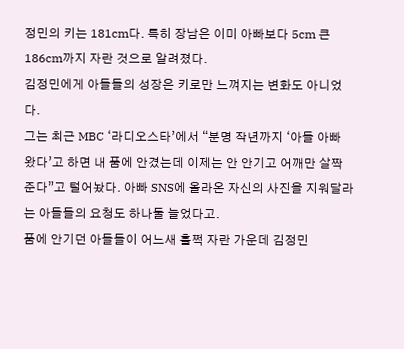정민의 키는 181cm다. 특히 장남은 이미 아빠보다 5cm 큰 186cm까지 자란 것으로 알려졌다.
김정민에게 아들들의 성장은 키로만 느껴지는 변화도 아니었다.
그는 최근 MBC ‘라디오스타’에서 “분명 작년까지 ‘아들 아빠 왔다’고 하면 내 품에 안겼는데 이제는 안 안기고 어깨만 살짝 준다”고 털어놨다. 아빠 SNS에 올라온 자신의 사진을 지워달라는 아들들의 요청도 하나둘 늘었다고.
품에 안기던 아들들이 어느새 훌쩍 자란 가운데 김정민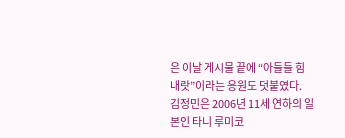은 이날 게시물 끝에 “아들들 힘내랏”이라는 응원도 덧붙였다.
김정민은 2006년 11세 연하의 일본인 타니 루미코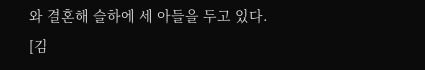와 결혼해 슬하에 세 아들을 두고 있다.
[김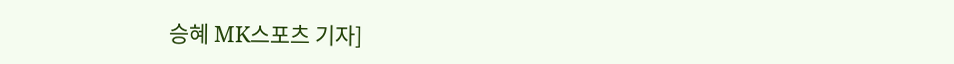승혜 MK스포츠 기자]